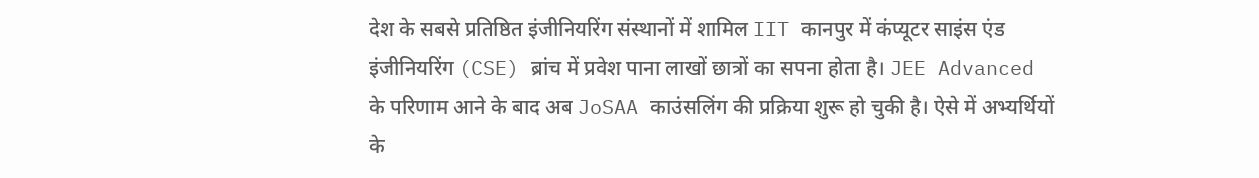देश के सबसे प्रतिष्ठित इंजीनियरिंग संस्थानों में शामिल IIT कानपुर में कंप्यूटर साइंस एंड इंजीनियरिंग (CSE) ब्रांच में प्रवेश पाना लाखों छात्रों का सपना होता है। JEE Advanced के परिणाम आने के बाद अब JoSAA काउंसलिंग की प्रक्रिया शुरू हो चुकी है। ऐसे में अभ्यर्थियों के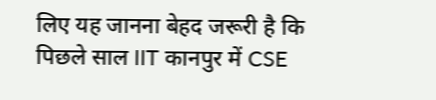लिए यह जानना बेहद जरूरी है कि पिछले साल IIT कानपुर में CSE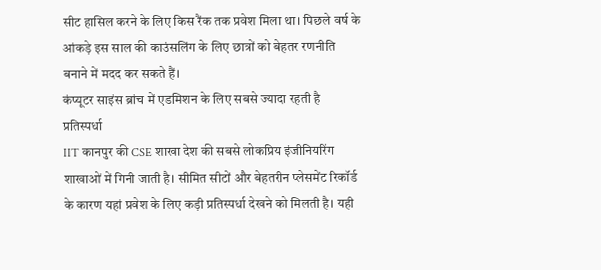सीट हासिल करने के लिए किस रैंक तक प्रवेश मिला था। पिछले वर्ष के आंकड़े इस साल की काउंसलिंग के लिए छात्रों को बेहतर रणनीति बनाने में मदद कर सकते हैं।
कंप्यूटर साइंस ब्रांच में एडमिशन के लिए सबसे ज्यादा रहती है प्रतिस्पर्धा
IIT कानपुर की CSE शाखा देश की सबसे लोकप्रिय इंजीनियरिंग शाखाओं में गिनी जाती है। सीमित सीटों और बेहतरीन प्लेसमेंट रिकॉर्ड के कारण यहां प्रवेश के लिए कड़ी प्रतिस्पर्धा देखने को मिलती है। यही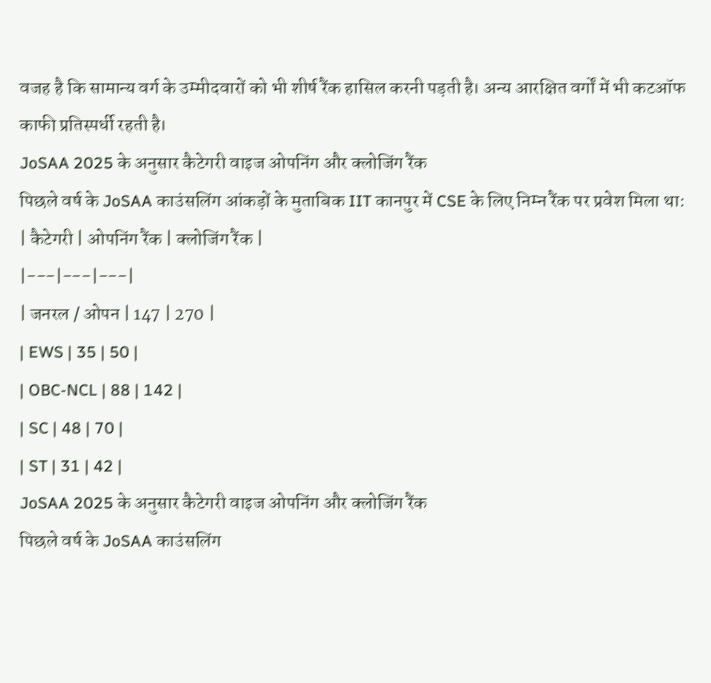वजह है कि सामान्य वर्ग के उम्मीदवारों को भी शीर्ष रैंक हासिल करनी पड़ती है। अन्य आरक्षित वर्गों में भी कटऑफ काफी प्रतिस्पर्धी रहती है।
JoSAA 2025 के अनुसार कैटेगरी वाइज ओपनिंग और क्लोजिंग रैंक
पिछले वर्ष के JoSAA काउंसलिंग आंकड़ों के मुताबिक IIT कानपुर में CSE के लिए निम्न रैंक पर प्रवेश मिला था:
| कैटेगरी | ओपनिंग रैंक | क्लोजिंग रैंक |
|---|---|---|
| जनरल / ओपन | 147 | 270 |
| EWS | 35 | 50 |
| OBC-NCL | 88 | 142 |
| SC | 48 | 70 |
| ST | 31 | 42 |
JoSAA 2025 के अनुसार कैटेगरी वाइज ओपनिंग और क्लोजिंग रैंक
पिछले वर्ष के JoSAA काउंसलिंग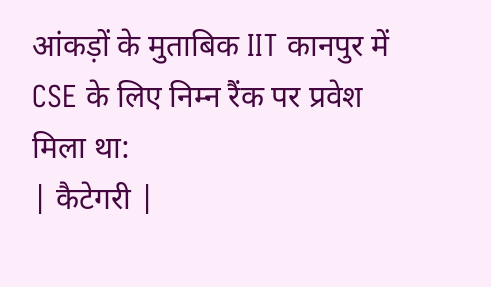आंकड़ों के मुताबिक IIT कानपुर में CSE के लिए निम्न रैंक पर प्रवेश मिला था:
| कैटेगरी |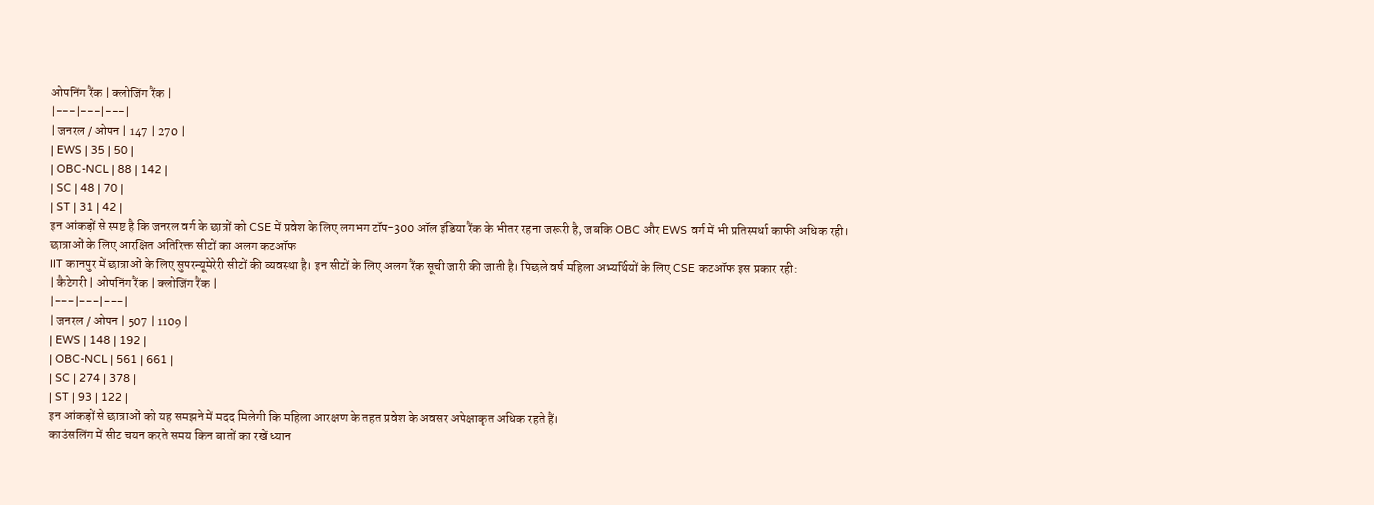ओपनिंग रैंक | क्लोजिंग रैंक |
|---|---|---|
| जनरल / ओपन | 147 | 270 |
| EWS | 35 | 50 |
| OBC-NCL | 88 | 142 |
| SC | 48 | 70 |
| ST | 31 | 42 |
इन आंकड़ों से स्पष्ट है कि जनरल वर्ग के छात्रों को CSE में प्रवेश के लिए लगभग टॉप-300 ऑल इंडिया रैंक के भीतर रहना जरूरी है, जबकि OBC और EWS वर्ग में भी प्रतिस्पर्धा काफी अधिक रही।
छात्राओं के लिए आरक्षित अतिरिक्त सीटों का अलग कटऑफ
IIT कानपुर में छात्राओं के लिए सुपरन्यूमेरेरी सीटों की व्यवस्था है। इन सीटों के लिए अलग रैंक सूची जारी की जाती है। पिछले वर्ष महिला अभ्यर्थियों के लिए CSE कटऑफ इस प्रकार रही:
| कैटेगरी | ओपनिंग रैंक | क्लोजिंग रैंक |
|---|---|---|
| जनरल / ओपन | 507 | 1109 |
| EWS | 148 | 192 |
| OBC-NCL | 561 | 661 |
| SC | 274 | 378 |
| ST | 93 | 122 |
इन आंकड़ों से छात्राओं को यह समझने में मदद मिलेगी कि महिला आरक्षण के तहत प्रवेश के अवसर अपेक्षाकृत अधिक रहते हैं।
काउंसलिंग में सीट चयन करते समय किन बातों का रखें ध्यान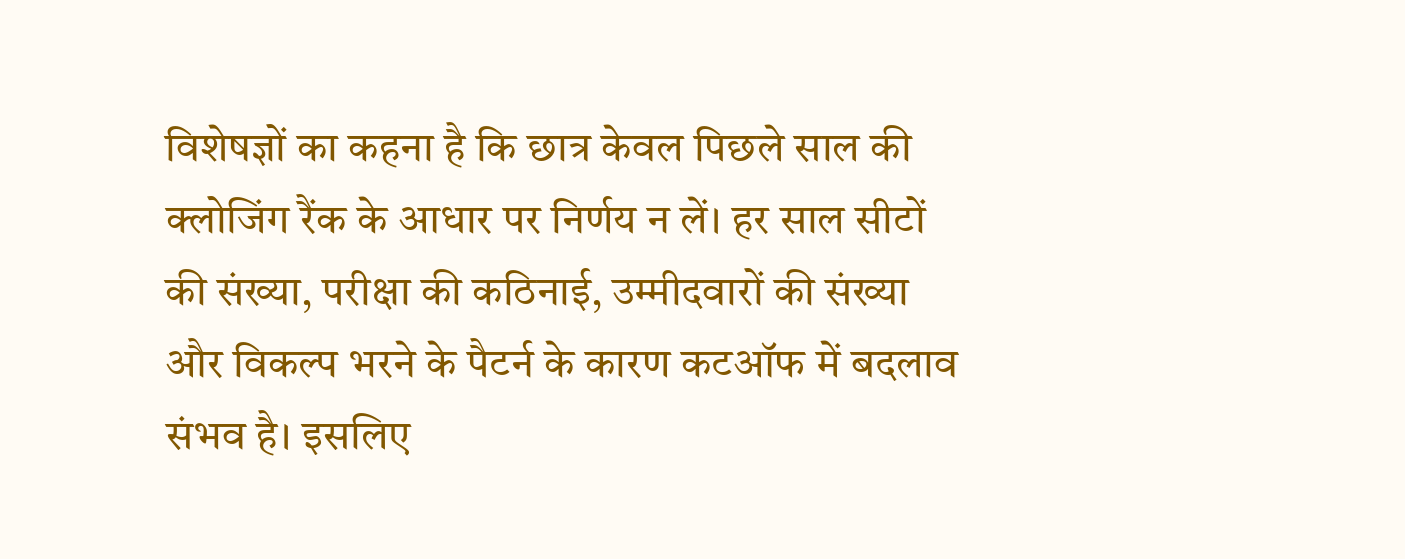विशेषज्ञों का कहना है कि छात्र केवल पिछले साल की क्लोजिंग रैंक के आधार पर निर्णय न लें। हर साल सीटों की संख्या, परीक्षा की कठिनाई, उम्मीदवारों की संख्या और विकल्प भरने के पैटर्न के कारण कटऑफ में बदलाव संभव है। इसलिए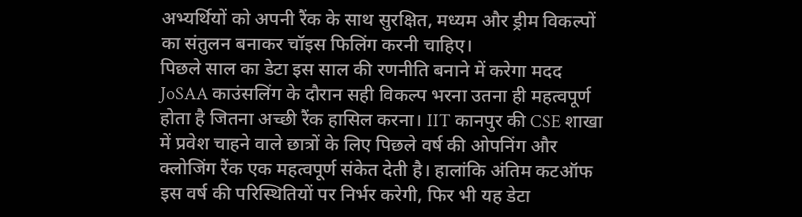अभ्यर्थियों को अपनी रैंक के साथ सुरक्षित, मध्यम और ड्रीम विकल्पों का संतुलन बनाकर चॉइस फिलिंग करनी चाहिए।
पिछले साल का डेटा इस साल की रणनीति बनाने में करेगा मदद
JoSAA काउंसलिंग के दौरान सही विकल्प भरना उतना ही महत्वपूर्ण होता है जितना अच्छी रैंक हासिल करना। IIT कानपुर की CSE शाखा में प्रवेश चाहने वाले छात्रों के लिए पिछले वर्ष की ओपनिंग और क्लोजिंग रैंक एक महत्वपूर्ण संकेत देती है। हालांकि अंतिम कटऑफ इस वर्ष की परिस्थितियों पर निर्भर करेगी, फिर भी यह डेटा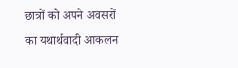छात्रों को अपने अवसरों का यथार्थवादी आकलन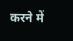करने में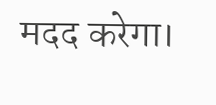मदद करेगा।